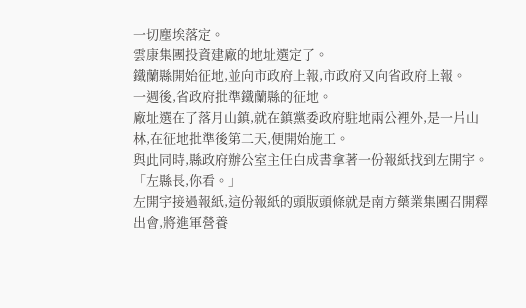一切塵埃落定。
雲康集團投資建廠的地址選定了。
鐵蘭縣開始征地,並向市政府上報,市政府又向省政府上報。
一週後,省政府批準鐵蘭縣的征地。
廠址選在了落月山鎮,就在鎮黨委政府駐地兩公裡外,是一片山林,在征地批準後第二天,便開始施工。
與此同時,縣政府辦公室主任白成書拿著一份報紙找到左開宇。
「左縣長,你看。」
左開宇接過報紙,這份報紙的頭版頭條就是南方藥業集團召開釋出會,將進軍營養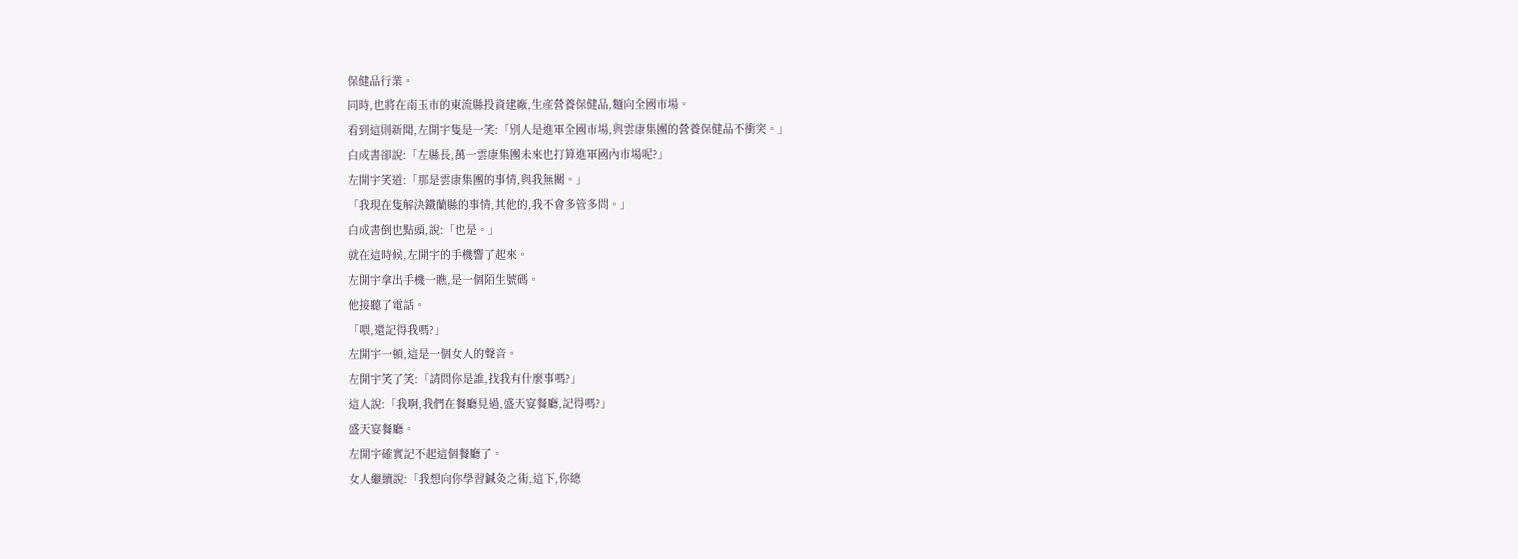保健品行業。
同時,也將在南玉市的東流縣投資建廠,生產營養保健品,麵向全國市場。
看到這則新聞,左開宇隻是一笑:「別人是進軍全國市場,與雲康集團的營養保健品不衝突。」
白成書卻說:「左縣長,萬一雲康集團未來也打算進軍國內市場呢?」
左開宇笑道:「那是雲康集團的事情,與我無關。」
「我現在隻解決鐵蘭縣的事情,其他的,我不會多管多問。」
白成書倒也點頭,說:「也是。」
就在這時候,左開宇的手機響了起來。
左開宇拿出手機一瞧,是一個陌生號碼。
他接聽了電話。
「喂,還記得我嗎?」
左開宇一頓,這是一個女人的聲音。
左開宇笑了笑:「請問你是誰,找我有什麼事嗎?」
這人說:「我啊,我們在餐廳見過,盛天宴餐廳,記得嗎?」
盛天宴餐廳。
左開宇確實記不起這個餐廳了。
女人繼續說:「我想向你學習鍼灸之術,這下,你總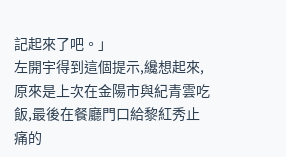記起來了吧。」
左開宇得到這個提示,纔想起來,原來是上次在金陽市與紀青雲吃飯,最後在餐廳門口給黎紅秀止痛的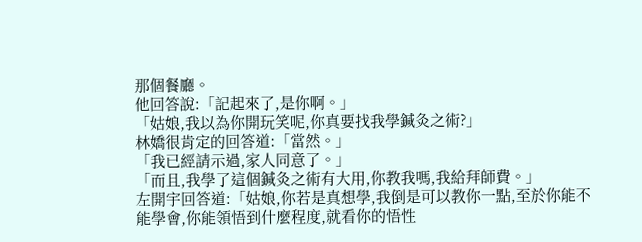那個餐廳。
他回答說:「記起來了,是你啊。」
「姑娘,我以為你開玩笑呢,你真要找我學鍼灸之術?」
林嬌很肯定的回答道:「當然。」
「我已經請示過,家人同意了。」
「而且,我學了這個鍼灸之術有大用,你教我嗎,我給拜師費。」
左開宇回答道:「姑娘,你若是真想學,我倒是可以教你一點,至於你能不能學會,你能領悟到什麼程度,就看你的悟性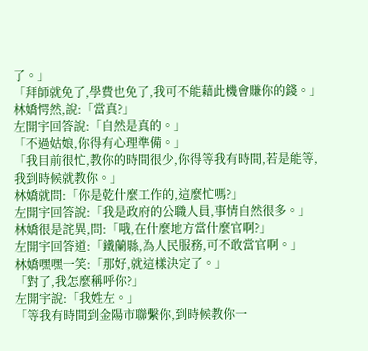了。」
「拜師就免了,學費也免了,我可不能藉此機會賺你的錢。」
林嬌愕然,說:「當真?」
左開宇回答說:「自然是真的。」
「不過姑娘,你得有心理準備。」
「我目前很忙,教你的時間很少,你得等我有時間,若是能等,我到時候就教你。」
林嬌就問:「你是乾什麼工作的,這麼忙嗎?」
左開宇回答說:「我是政府的公職人員,事情自然很多。」
林嬌很是詫異,問:「哦,在什麼地方當什麼官啊?」
左開宇回答道:「鐵蘭縣,為人民服務,可不敢當官啊。」
林嬌嘿嘿一笑:「那好,就這樣決定了。」
「對了,我怎麼稱呼你?」
左開宇說:「我姓左。」
「等我有時間到金陽市聯繫你,到時候教你一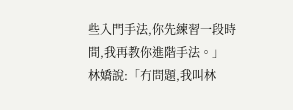些入門手法,你先練習一段時間,我再教你進階手法。」
林嬌說:「冇問題,我叫林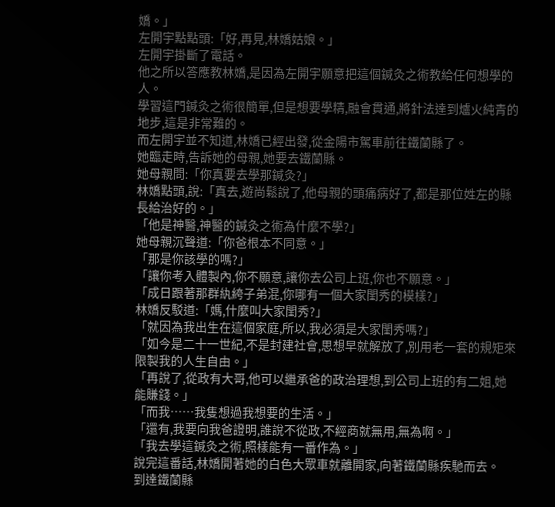嬌。」
左開宇點點頭:「好,再見,林嬌姑娘。」
左開宇掛斷了電話。
他之所以答應教林嬌,是因為左開宇願意把這個鍼灸之術教給任何想學的人。
學習這門鍼灸之術很簡單,但是想要學精,融會貫通,將針法達到爐火純青的地步,這是非常難的。
而左開宇並不知道,林嬌已經出發,從金陽市駕車前往鐵蘭縣了。
她臨走時,告訴她的母親,她要去鐵蘭縣。
她母親問:「你真要去學那鍼灸?」
林嬌點頭,說:「真去,遊尚鬆說了,他母親的頭痛病好了,都是那位姓左的縣長給治好的。」
「他是神醫,神醫的鍼灸之術為什麼不學?」
她母親沉聲道:「你爸根本不同意。」
「那是你該學的嗎?」
「讓你考入體製內,你不願意,讓你去公司上班,你也不願意。」
「成日跟著那群紈絝子弟混,你哪有一個大家閨秀的模樣?」
林嬌反駁道:「媽,什麼叫大家閨秀?」
「就因為我出生在這個家庭,所以,我必須是大家閨秀嗎?」
「如今是二十一世紀,不是封建社會,思想早就解放了,別用老一套的規矩來限製我的人生自由。」
「再說了,從政有大哥,他可以繼承爸的政治理想,到公司上班的有二姐,她能賺錢。」
「而我……我隻想過我想要的生活。」
「還有,我要向我爸證明,誰說不從政,不經商就無用,無為啊。」
「我去學這鍼灸之術,照樣能有一番作為。」
說完這番話,林嬌開著她的白色大眾車就離開家,向著鐵蘭縣疾馳而去。
到達鐵蘭縣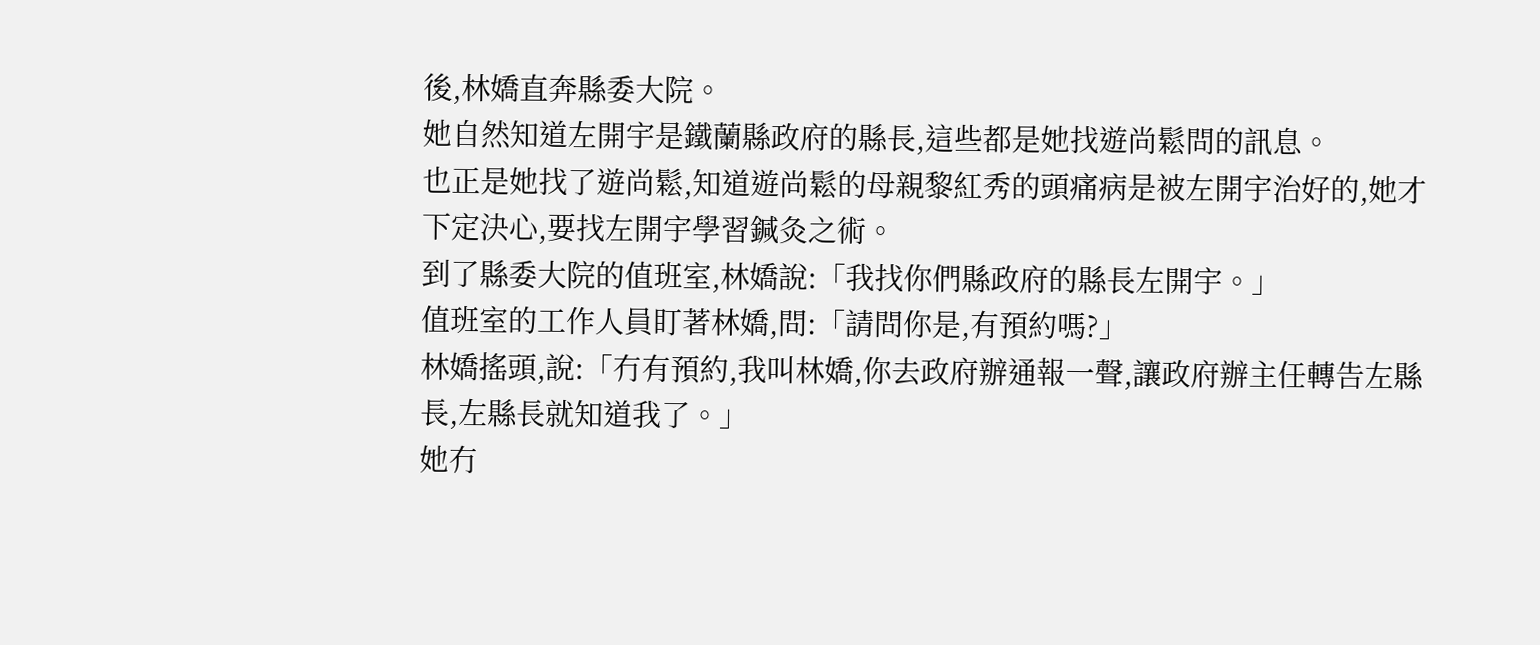後,林嬌直奔縣委大院。
她自然知道左開宇是鐵蘭縣政府的縣長,這些都是她找遊尚鬆問的訊息。
也正是她找了遊尚鬆,知道遊尚鬆的母親黎紅秀的頭痛病是被左開宇治好的,她才下定決心,要找左開宇學習鍼灸之術。
到了縣委大院的值班室,林嬌說:「我找你們縣政府的縣長左開宇。」
值班室的工作人員盯著林嬌,問:「請問你是,有預約嗎?」
林嬌搖頭,說:「冇有預約,我叫林嬌,你去政府辦通報一聲,讓政府辦主任轉告左縣長,左縣長就知道我了。」
她冇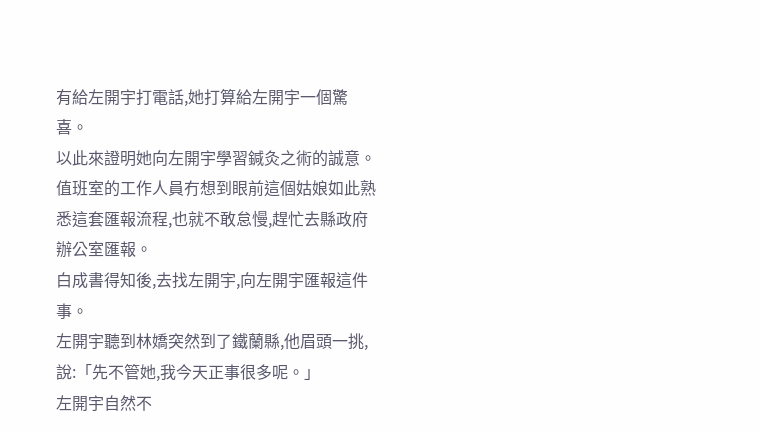有給左開宇打電話,她打算給左開宇一個驚喜。
以此來證明她向左開宇學習鍼灸之術的誠意。
值班室的工作人員冇想到眼前這個姑娘如此熟悉這套匯報流程,也就不敢怠慢,趕忙去縣政府辦公室匯報。
白成書得知後,去找左開宇,向左開宇匯報這件事。
左開宇聽到林嬌突然到了鐵蘭縣,他眉頭一挑,說:「先不管她,我今天正事很多呢。」
左開宇自然不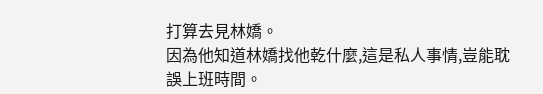打算去見林嬌。
因為他知道林嬌找他乾什麼,這是私人事情,豈能耽誤上班時間。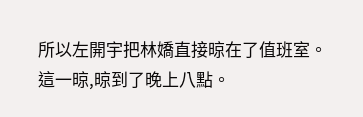所以左開宇把林嬌直接晾在了值班室。
這一晾,晾到了晚上八點。